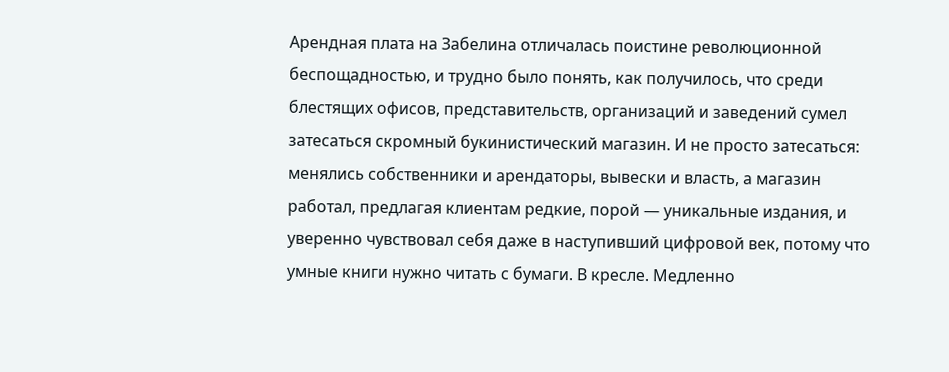Арендная плата на Забелина отличалась поистине революционной беспощадностью, и трудно было понять, как получилось, что среди блестящих офисов, представительств, организаций и заведений сумел затесаться скромный букинистический магазин. И не просто затесаться: менялись собственники и арендаторы, вывески и власть, а магазин работал, предлагая клиентам редкие, порой — уникальные издания, и уверенно чувствовал себя даже в наступивший цифровой век, потому что умные книги нужно читать с бумаги. В кресле. Медленно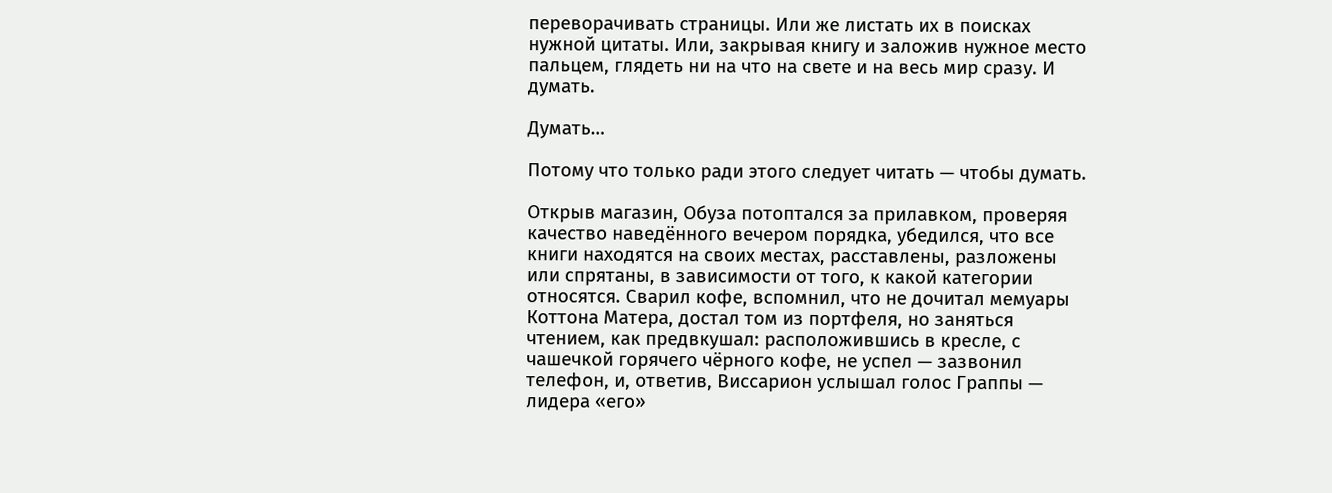переворачивать страницы. Или же листать их в поисках нужной цитаты. Или, закрывая книгу и заложив нужное место пальцем, глядеть ни на что на свете и на весь мир сразу. И думать.

Думать…

Потому что только ради этого следует читать — чтобы думать.

Открыв магазин, Обуза потоптался за прилавком, проверяя качество наведённого вечером порядка, убедился, что все книги находятся на своих местах, расставлены, разложены или спрятаны, в зависимости от того, к какой категории относятся. Сварил кофе, вспомнил, что не дочитал мемуары Коттона Матера, достал том из портфеля, но заняться чтением, как предвкушал: расположившись в кресле, с чашечкой горячего чёрного кофе, не успел — зазвонил телефон, и, ответив, Виссарион услышал голос Граппы — лидера «его»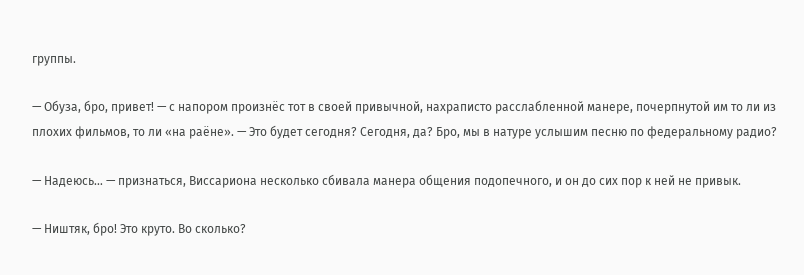группы.

— Обуза, бро, привет! — с напором произнёс тот в своей привычной, нахраписто расслабленной манере, почерпнутой им то ли из плохих фильмов, то ли «на раёне». — Это будет сегодня? Сегодня, да? Бро, мы в натуре услышим песню по федеральному радио?

— Надеюсь… — признаться, Виссариона несколько сбивала манера общения подопечного, и он до сих пор к ней не привык.

— Ништяк, бро! Это круто. Во сколько?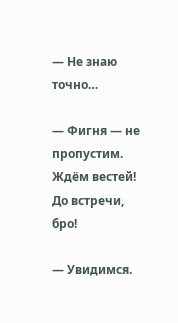— Не знаю точно…

— Фигня — не пропустим. Ждём вестей! До встречи, бро!

— Увидимся.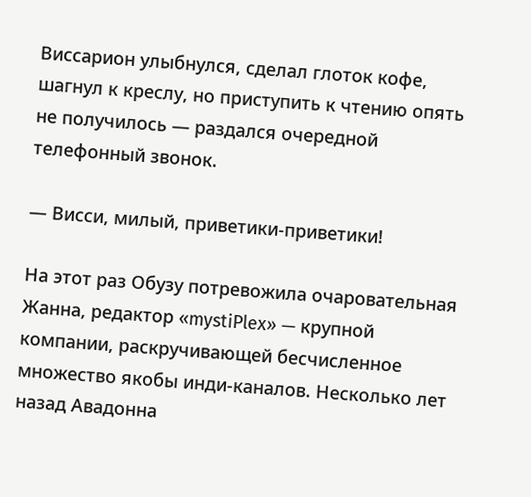Виссарион улыбнулся, сделал глоток кофе, шагнул к креслу, но приступить к чтению опять не получилось — раздался очередной телефонный звонок.

— Висси, милый, приветики-приветики!

На этот раз Обузу потревожила очаровательная Жанна, редактор «mystiPlex» — крупной компании, раскручивающей бесчисленное множество якобы инди-каналов. Несколько лет назад Авадонна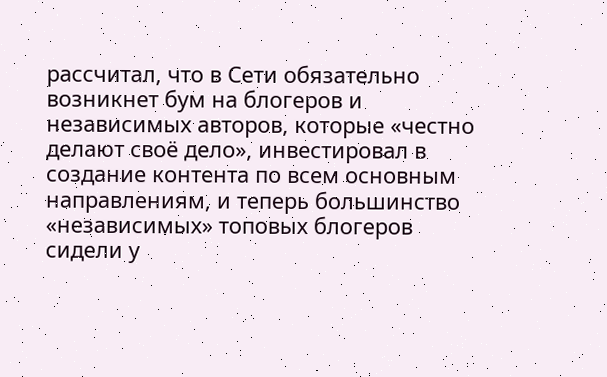рассчитал, что в Сети обязательно возникнет бум на блогеров и независимых авторов, которые «честно делают своё дело», инвестировал в создание контента по всем основным направлениям, и теперь большинство «независимых» топовых блогеров сидели у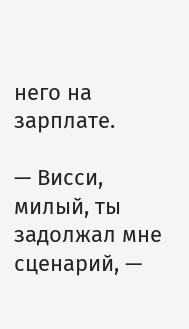него на зарплате.

— Висси, милый, ты задолжал мне сценарий, —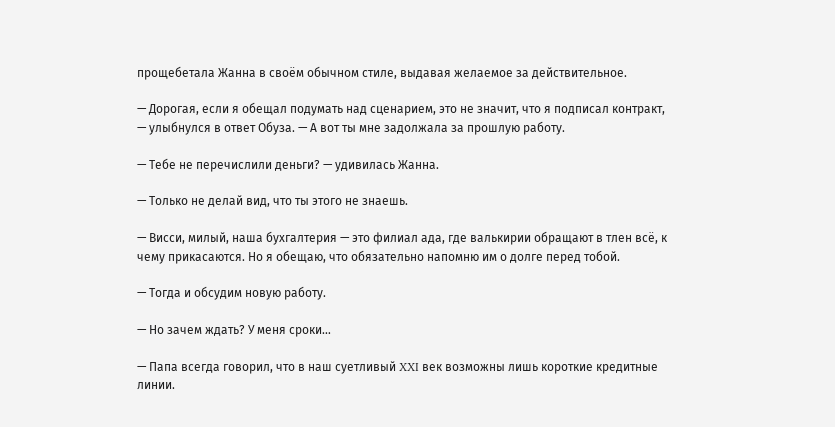прощебетала Жанна в своём обычном стиле, выдавая желаемое за действительное.

— Дорогая, если я обещал подумать над сценарием, это не значит, что я подписал контракт, — улыбнулся в ответ Обуза. — А вот ты мне задолжала за прошлую работу.

— Тебе не перечислили деньги? — удивилась Жанна.

— Только не делай вид, что ты этого не знаешь.

— Висси, милый, наша бухгалтерия — это филиал ада, где валькирии обращают в тлен всё, к чему прикасаются. Но я обещаю, что обязательно напомню им о долге перед тобой.

— Тогда и обсудим новую работу.

— Но зачем ждать? У меня сроки…

— Папа всегда говорил, что в наш суетливый XXI век возможны лишь короткие кредитные линии.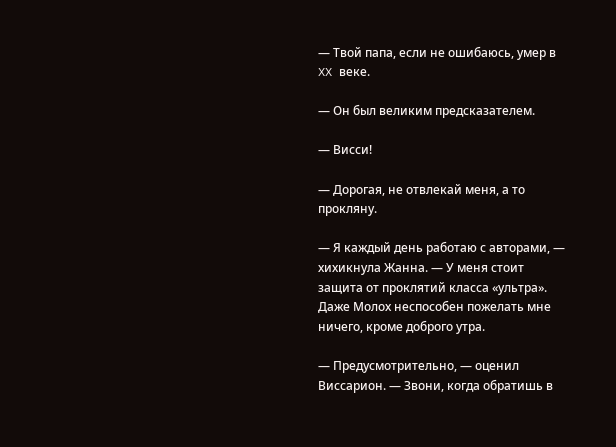— Твой папа, если не ошибаюсь, умер в XX веке.

— Он был великим предсказателем.

— Висси!

— Дорогая, не отвлекай меня, а то прокляну.

— Я каждый день работаю с авторами, — хихикнула Жанна. — У меня стоит защита от проклятий класса «ультра». Даже Молох неспособен пожелать мне ничего, кроме доброго утра.

— Предусмотрительно, — оценил Виссарион. — Звони, когда обратишь в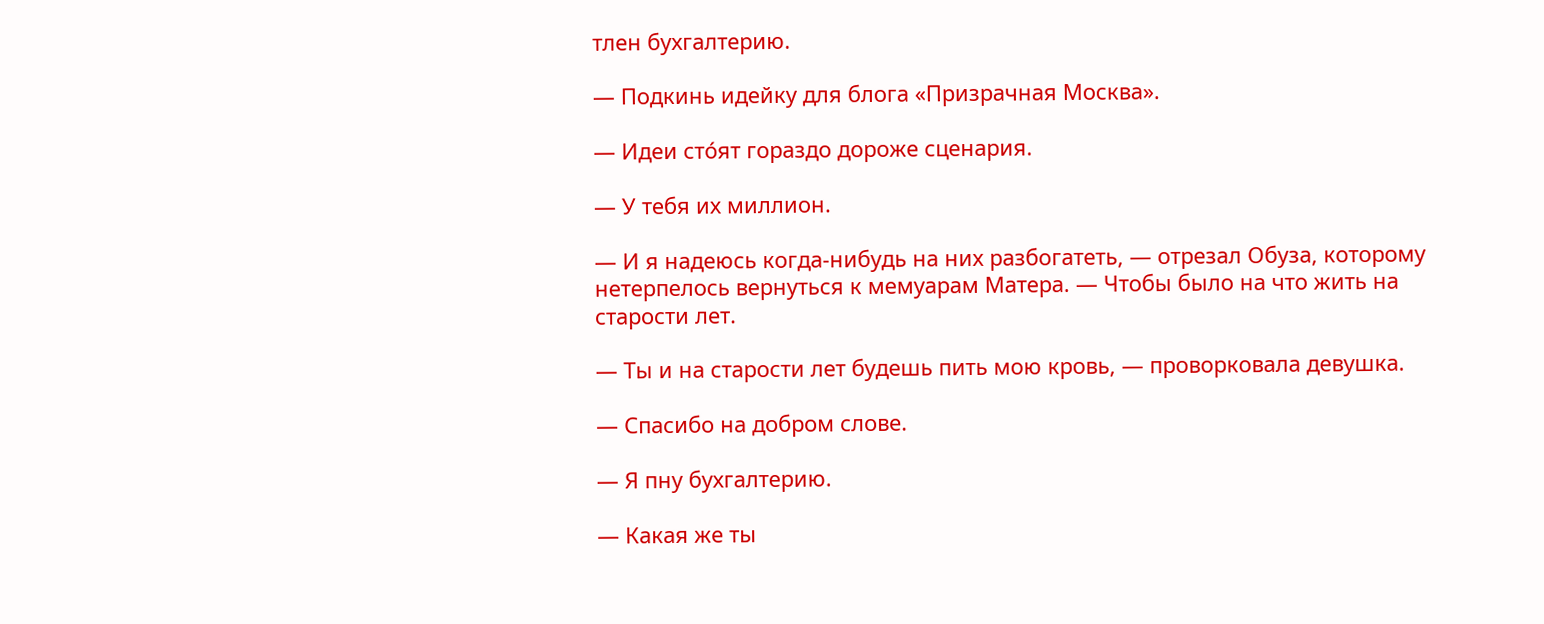тлен бухгалтерию.

— Подкинь идейку для блога «Призрачная Москва».

— Идеи стóят гораздо дороже сценария.

— У тебя их миллион.

— И я надеюсь когда-нибудь на них разбогатеть, — отрезал Обуза, которому нетерпелось вернуться к мемуарам Матера. — Чтобы было на что жить на старости лет.

— Ты и на старости лет будешь пить мою кровь, — проворковала девушка.

— Спасибо на добром слове.

— Я пну бухгалтерию.

— Какая же ты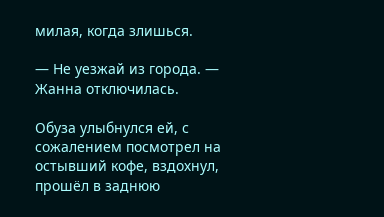милая, когда злишься.

— Не уезжай из города. — Жанна отключилась.

Обуза улыбнулся ей, с сожалением посмотрел на остывший кофе, вздохнул, прошёл в заднюю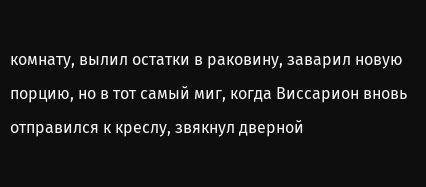комнату, вылил остатки в раковину, заварил новую порцию, но в тот самый миг, когда Виссарион вновь отправился к креслу, звякнул дверной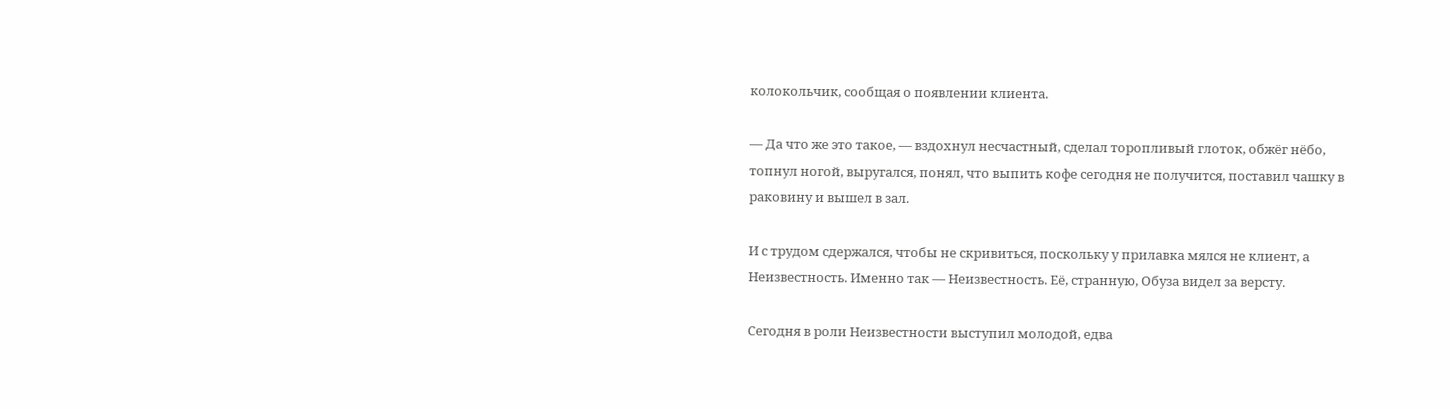колокольчик, сообщая о появлении клиента.

— Да что же это такое, — вздохнул несчастный, сделал торопливый глоток, обжёг нёбо, топнул ногой, выругался, понял, что выпить кофе сегодня не получится, поставил чашку в раковину и вышел в зал.

И с трудом сдержался, чтобы не скривиться, поскольку у прилавка мялся не клиент, а Неизвестность. Именно так — Неизвестность. Её, странную, Обуза видел за версту.

Сегодня в роли Неизвестности выступил молодой, едва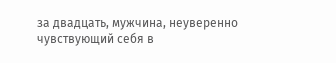за двадцать, мужчина, неуверенно чувствующий себя в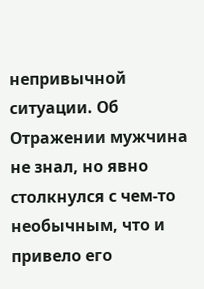непривычной ситуации. Об Отражении мужчина не знал, но явно столкнулся с чем-то необычным, что и привело его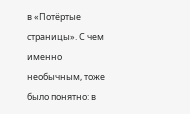в «Потёртые страницы». С чем именно необычным, тоже было понятно: в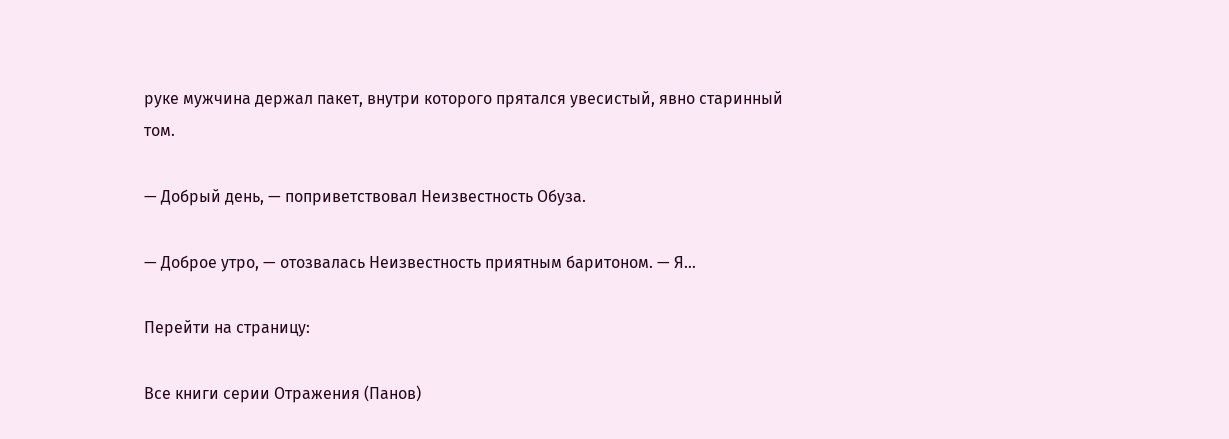руке мужчина держал пакет, внутри которого прятался увесистый, явно старинный том.

— Добрый день, — поприветствовал Неизвестность Обуза.

— Доброе утро, — отозвалась Неизвестность приятным баритоном. — Я…

Перейти на страницу:

Все книги серии Отражения (Панов)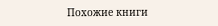Похожие книги